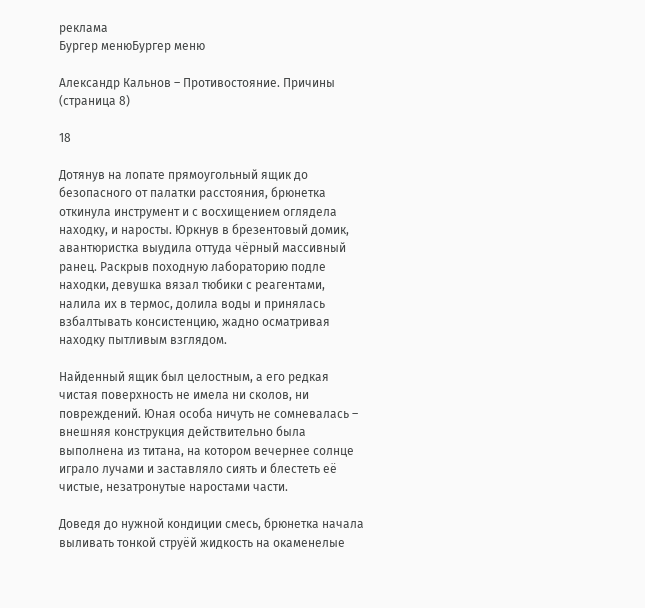реклама
Бургер менюБургер меню

Александр Кальнов – Противостояние. Причины (страница 8)

18

Дотянув на лопате прямоугольный ящик до безопасного от палатки расстояния, брюнетка откинула инструмент и с восхищением оглядела находку, и наросты. Юркнув в брезентовый домик, авантюристка выудила оттуда чёрный массивный ранец. Раскрыв походную лабораторию подле находки, девушка вязал тюбики с реагентами, налила их в термос, долила воды и принялась взбалтывать консистенцию, жадно осматривая находку пытливым взглядом.

Найденный ящик был целостным, а его редкая чистая поверхность не имела ни сколов, ни повреждений. Юная особа ничуть не сомневалась – внешняя конструкция действительно была выполнена из титана, на котором вечернее солнце играло лучами и заставляло сиять и блестеть её чистые, незатронутые наростами части.

Доведя до нужной кондиции смесь, брюнетка начала выливать тонкой струёй жидкость на окаменелые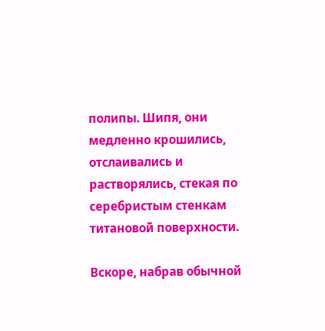полипы. Шипя, они медленно крошились, отслаивались и растворялись, стекая по серебристым стенкам титановой поверхности.

Вскоре, набрав обычной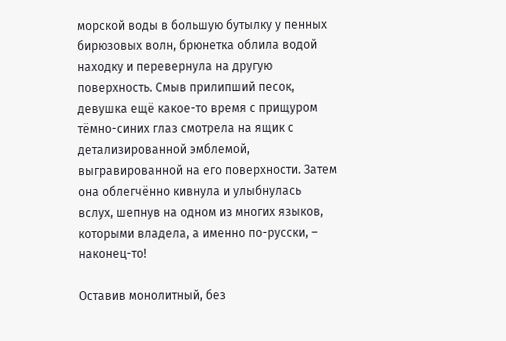морской воды в большую бутылку у пенных бирюзовых волн, брюнетка облила водой находку и перевернула на другую поверхность. Смыв прилипший песок, девушка ещё какое-то время с прищуром тёмно-синих глаз смотрела на ящик с детализированной эмблемой, выгравированной на его поверхности. Затем она облегчённо кивнула и улыбнулась вслух, шепнув на одном из многих языков, которыми владела, а именно по-русски, – наконец-то!

Оставив монолитный, без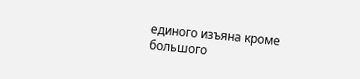единого изъяна кроме большого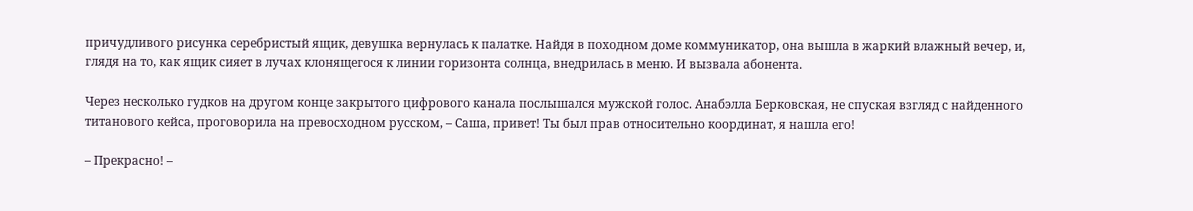причудливого рисунка серебристый ящик, девушка вернулась к палатке. Найдя в походном доме коммуникатор, она вышла в жаркий влажный вечер, и, глядя на то, как ящик сияет в лучах клонящегося к линии горизонта солнца, внедрилась в меню. И вызвала абонента.

Через несколько гудков на другом конце закрытого цифрового канала послышался мужской голос. Анабэлла Берковская, не спуская взгляд с найденного титанового кейса, проговорила на превосходном русском, – Саша, привет! Ты был прав относительно координат, я нашла его!

– Прекрасно! –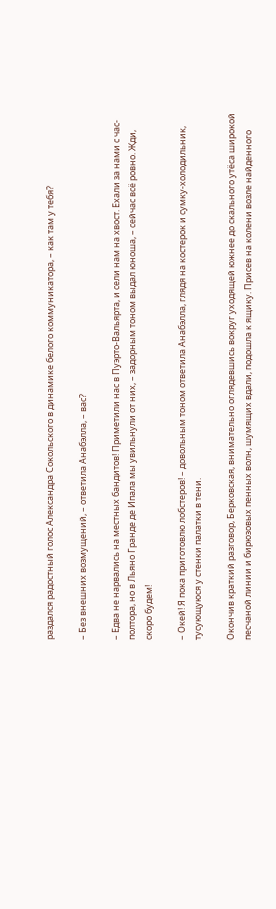раздался радостный голос Александра Сокольского в динамике белого коммуникатора, – как там у тебя?

– Без внешних возмущений, – ответила Анабэлла, – вас?

– Едва не нарвались на местных бандитов! Приметили нас в Пуэрто-Вальярта, и сели нам на хвост. Ехали за нами с час-полтора, но в Льяно Гранде де Ипала мы увильнули от них, – задорным тоном выдал юноша, – сейчас всё ровно. Жди, скоро будем!

– Окей! Я пока приготовлю лобстеров! – довольным тоном ответила Анабэлла, глядя на костерок и сумку-холодильник, тусующуюся у стенки палатки в тени.

Окончив краткий разговор, Берковская, внимательно оглядевшись вокруг уходящей южнее до скального утёса широкой песчаной линии и бирюзовых пенных волн, шумящих вдали, подошла к ящику. Присев на колени возле найденного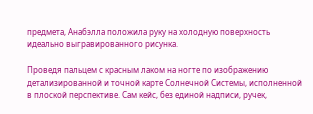предмета, Анабэлла положила руку на холодную поверхность идеально выгравированного рисунка.

Проведя пальцем с красным лаком на ногте по изображению детализированной и точной карте Солнечной Системы, исполненной в плоской перспективе. Сам кейс, без единой надписи, ручек,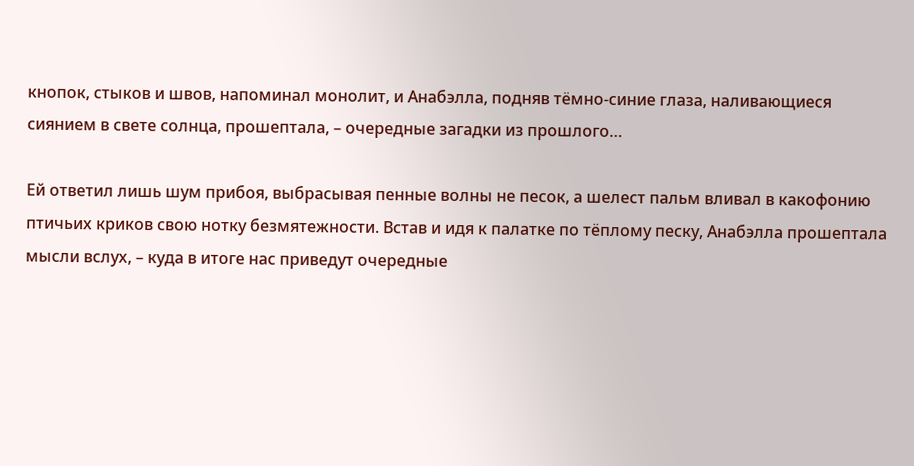кнопок, стыков и швов, напоминал монолит, и Анабэлла, подняв тёмно-синие глаза, наливающиеся сиянием в свете солнца, прошептала, – очередные загадки из прошлого…

Ей ответил лишь шум прибоя, выбрасывая пенные волны не песок, а шелест пальм вливал в какофонию птичьих криков свою нотку безмятежности. Встав и идя к палатке по тёплому песку, Анабэлла прошептала мысли вслух, – куда в итоге нас приведут очередные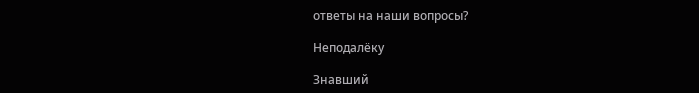ответы на наши вопросы?

Неподалёку

Знавший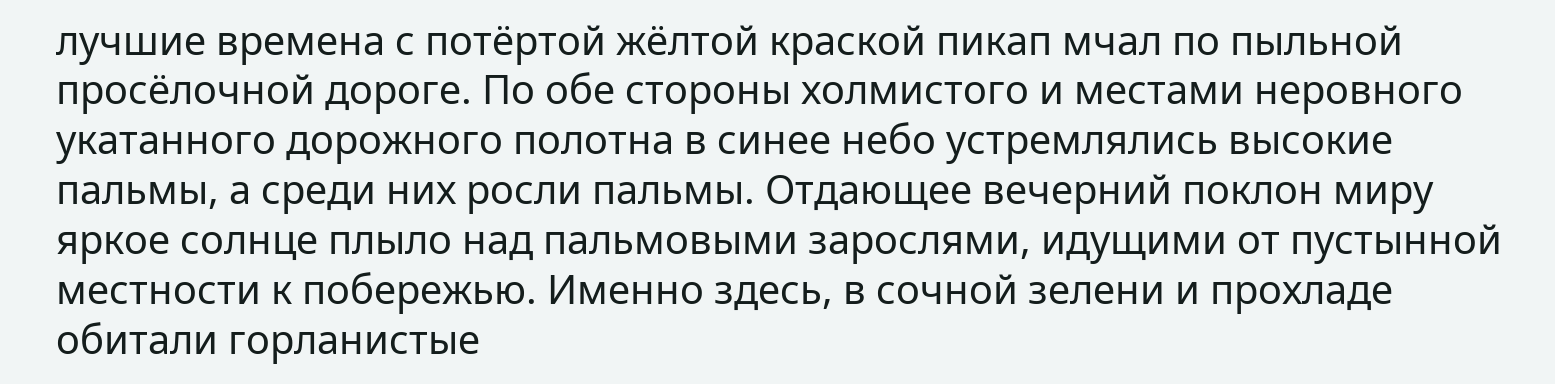лучшие времена с потёртой жёлтой краской пикап мчал по пыльной просёлочной дороге. По обе стороны холмистого и местами неровного укатанного дорожного полотна в синее небо устремлялись высокие пальмы, а среди них росли пальмы. Отдающее вечерний поклон миру яркое солнце плыло над пальмовыми зарослями, идущими от пустынной местности к побережью. Именно здесь, в сочной зелени и прохладе обитали горланистые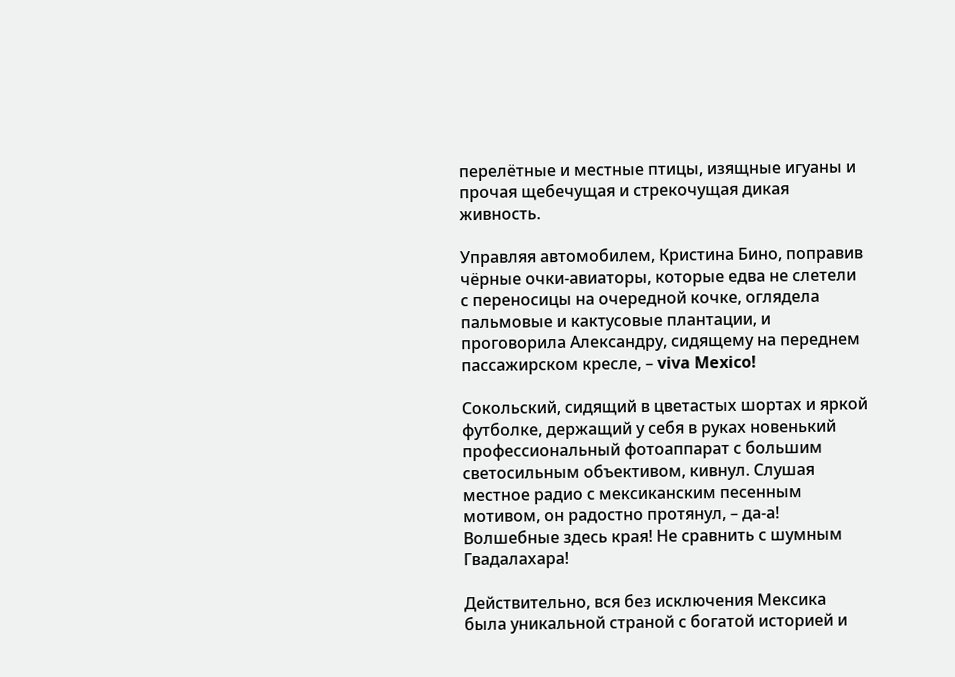перелётные и местные птицы, изящные игуаны и прочая щебечущая и стрекочущая дикая живность.

Управляя автомобилем, Кристина Бино, поправив чёрные очки-авиаторы, которые едва не слетели с переносицы на очередной кочке, оглядела пальмовые и кактусовые плантации, и проговорила Александру, сидящему на переднем пассажирском кресле, – viva Mexico!

Сокольский, сидящий в цветастых шортах и яркой футболке, держащий у себя в руках новенький профессиональный фотоаппарат с большим светосильным объективом, кивнул. Слушая местное радио с мексиканским песенным мотивом, он радостно протянул, – да-а! Волшебные здесь края! Не сравнить с шумным Гвадалахара!

Действительно, вся без исключения Мексика была уникальной страной с богатой историей и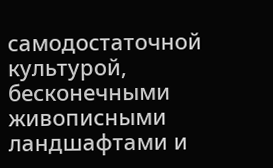самодостаточной культурой, бесконечными живописными ландшафтами и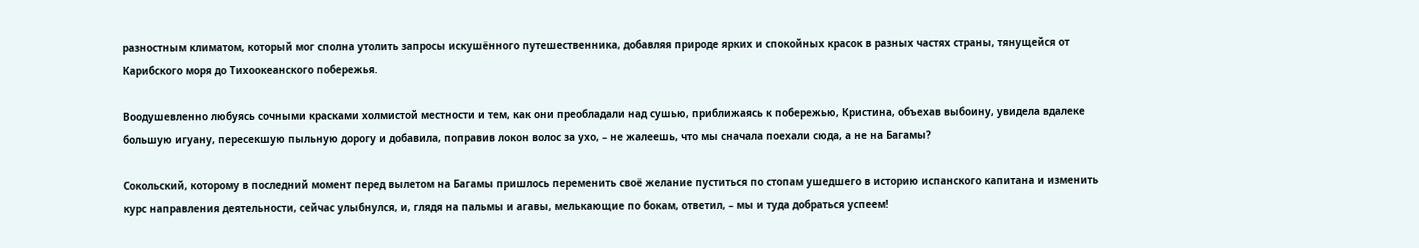разностным климатом, который мог сполна утолить запросы искушённого путешественника, добавляя природе ярких и спокойных красок в разных частях страны, тянущейся от Карибского моря до Тихоокеанского побережья.

Воодушевленно любуясь сочными красками холмистой местности и тем, как они преобладали над сушью, приближаясь к побережью, Кристина, объехав выбоину, увидела вдалеке большую игуану, пересекшую пыльную дорогу и добавила, поправив локон волос за ухо, – не жалеешь, что мы сначала поехали сюда, а не на Багамы?

Сокольский, которому в последний момент перед вылетом на Багамы пришлось переменить своё желание пуститься по стопам ушедшего в историю испанского капитана и изменить курс направления деятельности, сейчас улыбнулся, и, глядя на пальмы и агавы, мелькающие по бокам, ответил, – мы и туда добраться успеем!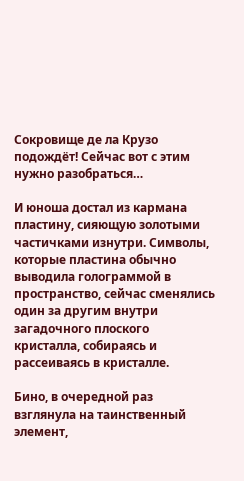Сокровище де ла Крузо подождёт! Сейчас вот с этим нужно разобраться…

И юноша достал из кармана пластину, сияющую золотыми частичками изнутри. Символы, которые пластина обычно выводила голограммой в пространство, сейчас сменялись один за другим внутри загадочного плоского кристалла, собираясь и рассеиваясь в кристалле.

Бино, в очередной раз взглянула на таинственный элемент,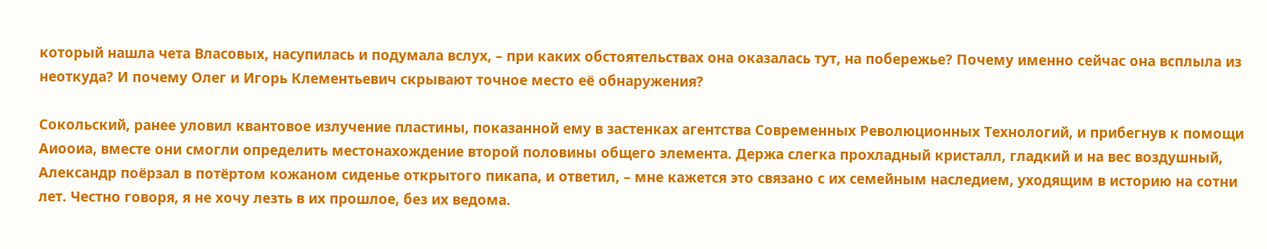который нашла чета Власовых, насупилась и подумала вслух, – при каких обстоятельствах она оказалась тут, на побережье? Почему именно сейчас она всплыла из неоткуда? И почему Олег и Игорь Клементьевич скрывают точное место её обнаружения?

Сокольский, ранее уловил квантовое излучение пластины, показанной ему в застенках агентства Современных Революционных Технологий, и прибегнув к помощи Аиооиа, вместе они смогли определить местонахождение второй половины общего элемента. Держа слегка прохладный кристалл, гладкий и на вес воздушный, Александр поёрзал в потёртом кожаном сиденье открытого пикапа, и ответил, – мне кажется это связано с их семейным наследием, уходящим в историю на сотни лет. Честно говоря, я не хочу лезть в их прошлое, без их ведома.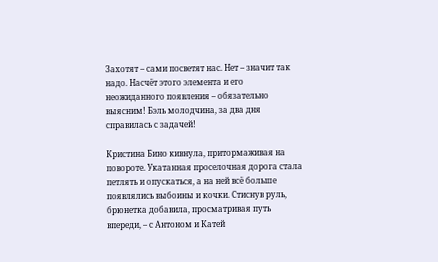Захотят – сами посветят нас. Нет – значит так надо. Насчёт этого элемента и его неожиданного появления – обязательно выясним! Бэль молодчина, за два дня справилась с задачей!

Кристина Бино кивнула, притормаживая на повороте. Укатанная проселочная дорога стала петлять и опускаться, а на ней всё больше появлялись выбоины и кочки. Стиснув руль, брюнетка добавила, просматривая путь впереди, – с Антоном и Катей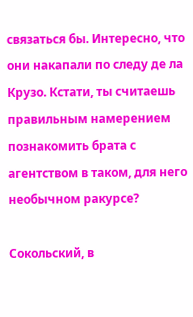связаться бы. Интересно, что они накапали по следу де ла Крузо. Кстати, ты считаешь правильным намерением познакомить брата с агентством в таком, для него необычном ракурсе?

Сокольский, в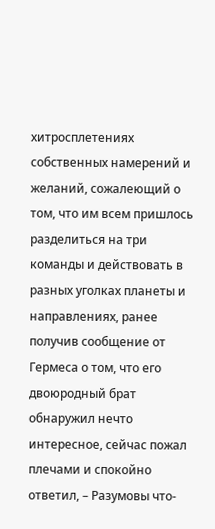хитросплетениях собственных намерений и желаний, сожалеющий о том, что им всем пришлось разделиться на три команды и действовать в разных уголках планеты и направлениях, ранее получив сообщение от Гермеса о том, что его двоюродный брат обнаружил нечто интересное, сейчас пожал плечами и спокойно ответил, – Разумовы что-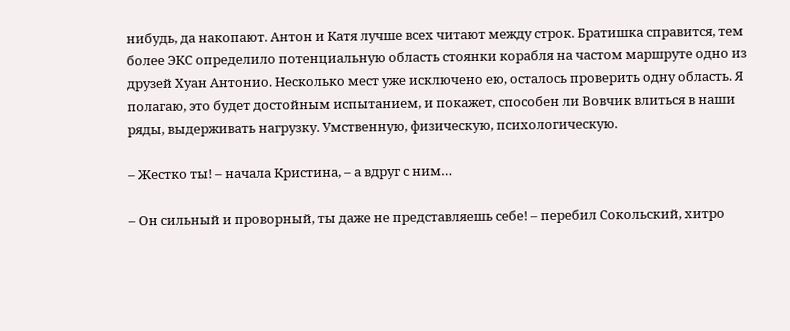нибудь, да накопают. Антон и Катя лучше всех читают между строк. Братишка справится, тем более ЭКС определило потенциальную область стоянки корабля на частом маршруте одно из друзей Хуан Антонио. Несколько мест уже исключено ею, осталось проверить одну область. Я полагаю, это будет достойным испытанием, и покажет, способен ли Вовчик влиться в наши ряды, выдерживать нагрузку. Умственную, физическую, психологическую.

– Жестко ты! – начала Кристина, – а вдруг с ним…

– Он сильный и проворный, ты даже не представляешь себе! – перебил Сокольский, хитро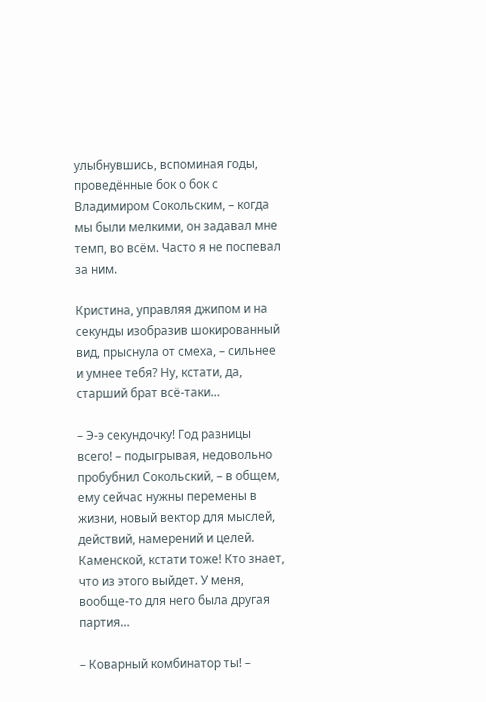улыбнувшись, вспоминая годы, проведённые бок о бок с Владимиром Сокольским, – когда мы были мелкими, он задавал мне темп, во всём. Часто я не поспевал за ним.

Кристина, управляя джипом и на секунды изобразив шокированный вид, прыснула от смеха, – сильнее и умнее тебя? Ну, кстати, да, старший брат всё-таки…

– Э-э секундочку! Год разницы всего! – подыгрывая, недовольно пробубнил Сокольский, – в общем, ему сейчас нужны перемены в жизни, новый вектор для мыслей, действий, намерений и целей. Каменской, кстати тоже! Кто знает, что из этого выйдет. У меня, вообще-то для него была другая партия…

– Коварный комбинатор ты! –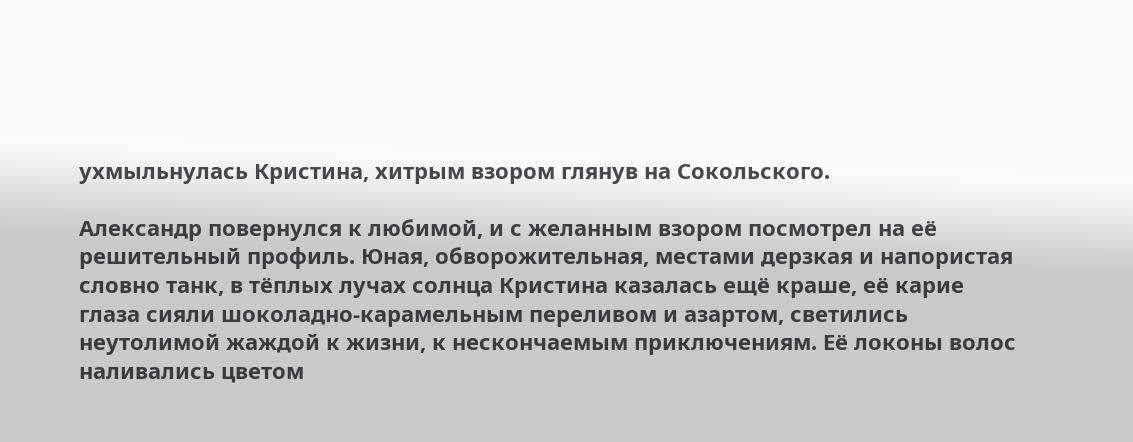ухмыльнулась Кристина, хитрым взором глянув на Сокольского.

Александр повернулся к любимой, и с желанным взором посмотрел на её решительный профиль. Юная, обворожительная, местами дерзкая и напористая словно танк, в тёплых лучах солнца Кристина казалась ещё краше, её карие глаза сияли шоколадно-карамельным переливом и азартом, светились неутолимой жаждой к жизни, к нескончаемым приключениям. Её локоны волос наливались цветом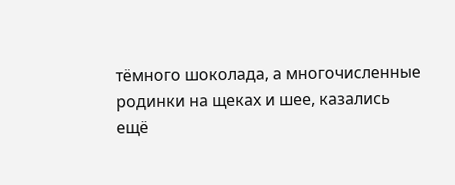тёмного шоколада, а многочисленные родинки на щеках и шее, казались ещё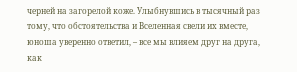черней на загорелой коже. Улыбнувшись в тысячный раз тому, что обстоятельства и Вселенная свели их вместе, юноша уверенно ответил, – все мы влияем друг на друга, как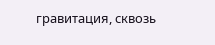гравитация, сквозь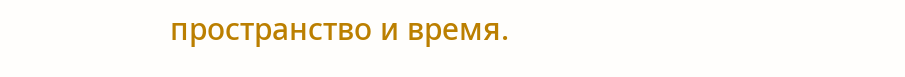пространство и время.